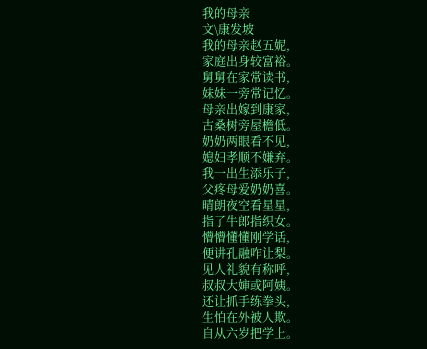我的母亲
文\康发坡
我的母亲赵五妮,
家庭出身较富裕。
舅舅在家常读书,
妹妹一旁常记忆。
母亲出嫁到康家,
古桑树旁屋檐低。
奶奶两眼看不见,
媳妇孝顺不嫌弃。
我一出生添乐子,
父疼母爱奶奶喜。
晴朗夜空看星星,
指了牛郎指织女。
懵懵懂懂刚学话,
便讲孔融咋让梨。
见人礼貌有称呼,
叔叔大婶或阿姨。
还让抓手练拳头,
生怕在外被人欺。
自从六岁把学上。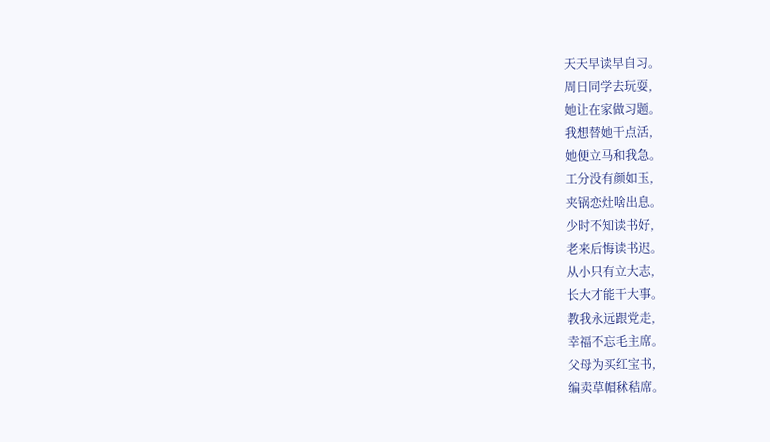天天早读早自习。
周日同学去玩耍,
她让在家做习题。
我想替她干点活,
她便立马和我急。
工分没有颜如玉,
夹锅恋灶啥出息。
少时不知读书好,
老来后悔读书迟。
从小只有立大志,
长大才能干大事。
教我永远跟党走,
幸福不忘毛主席。
父母为买红宝书,
编卖草帽秫秸席。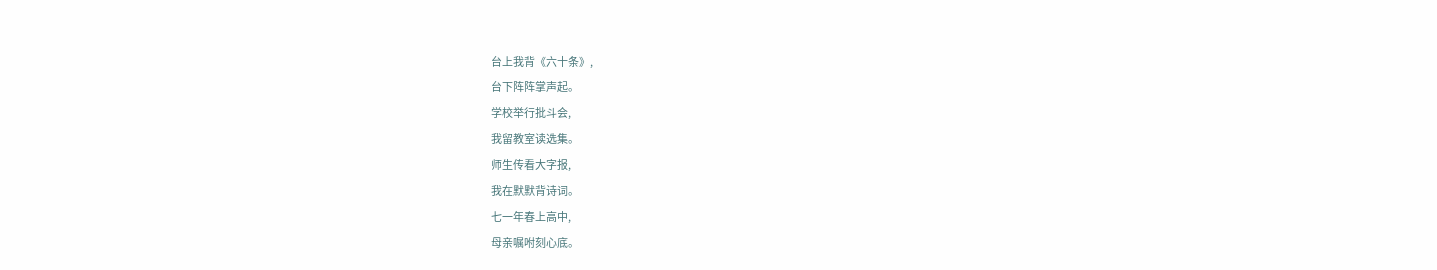台上我背《六十条》,
台下阵阵掌声起。
学校举行批斗会,
我留教室读选集。
师生传看大字报,
我在默默背诗词。
七一年春上高中,
母亲嘱咐刻心底。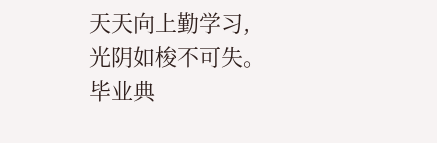天天向上勤学习,
光阴如梭不可失。
毕业典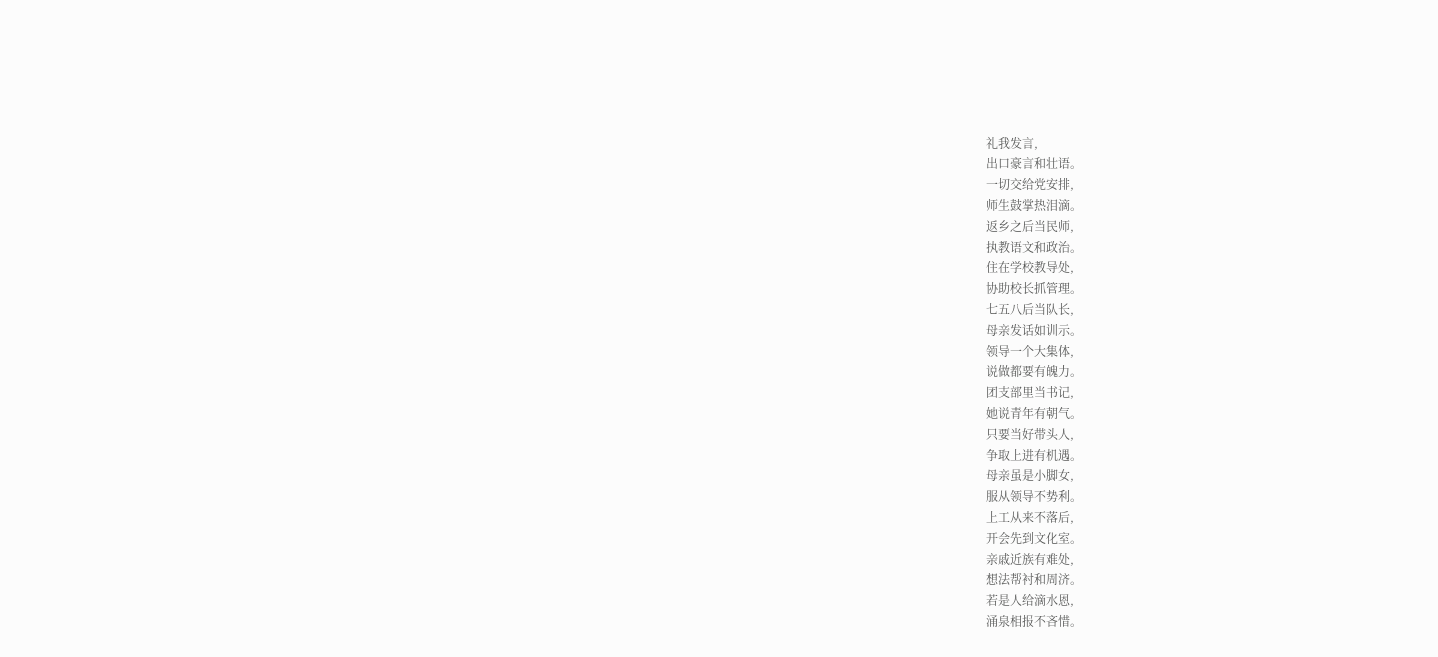礼我发言,
出口豪言和壮语。
一切交给党安排,
师生鼓掌热泪滴。
返乡之后当民师,
执教语文和政治。
住在学校教导处,
协助校长抓管理。
七五八后当队长,
母亲发话如训示。
领导一个大集体,
说做都要有魄力。
团支部里当书记,
她说青年有朝气。
只要当好带头人,
争取上进有机遇。
母亲虽是小脚女,
服从领导不势利。
上工从来不落后,
开会先到文化室。
亲戚近族有难处,
想法帮衬和周济。
若是人给滴水恩,
涌泉相报不吝惜。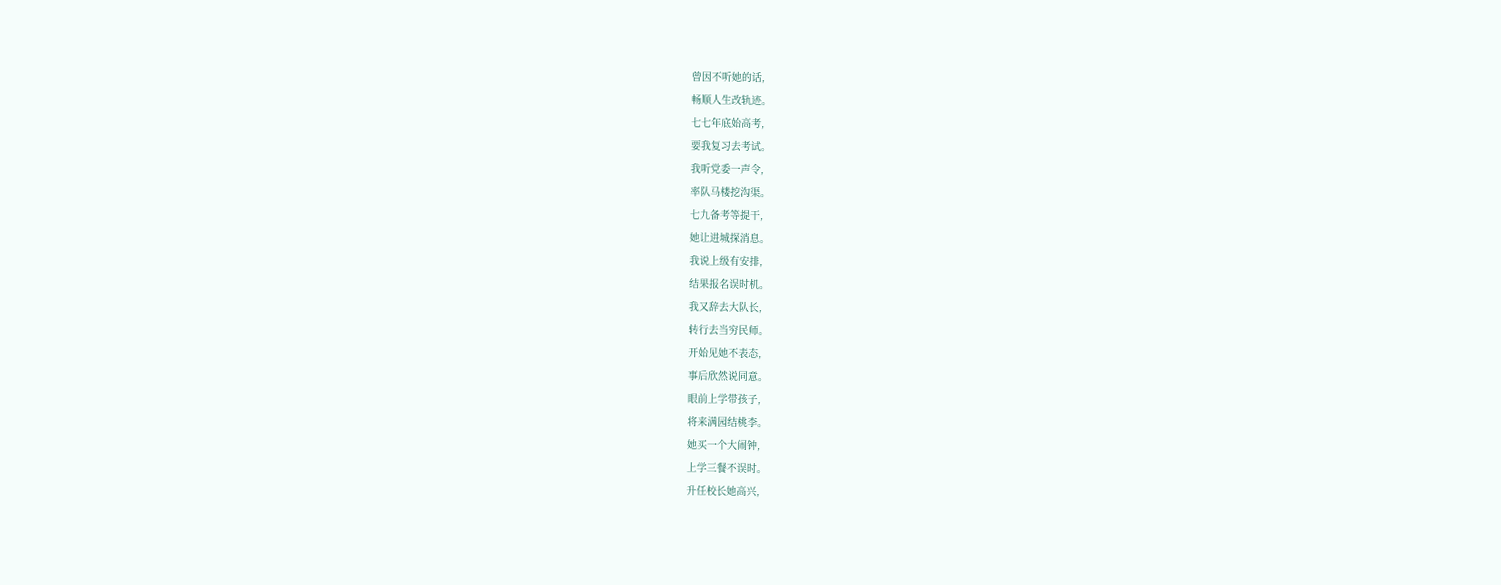曾因不听她的话,
畅顺人生改轨迹。
七七年底始高考,
要我复习去考试。
我听党委一声令,
率队马楼挖沟渠。
七九备考等提干,
她让进城探消息。
我说上级有安排,
结果报名误时机。
我又辞去大队长,
转行去当穷民师。
开始见她不表态,
事后欣然说同意。
眼前上学带孩子,
将来满园结桃李。
她买一个大闹钟,
上学三餐不误时。
升任校长她高兴,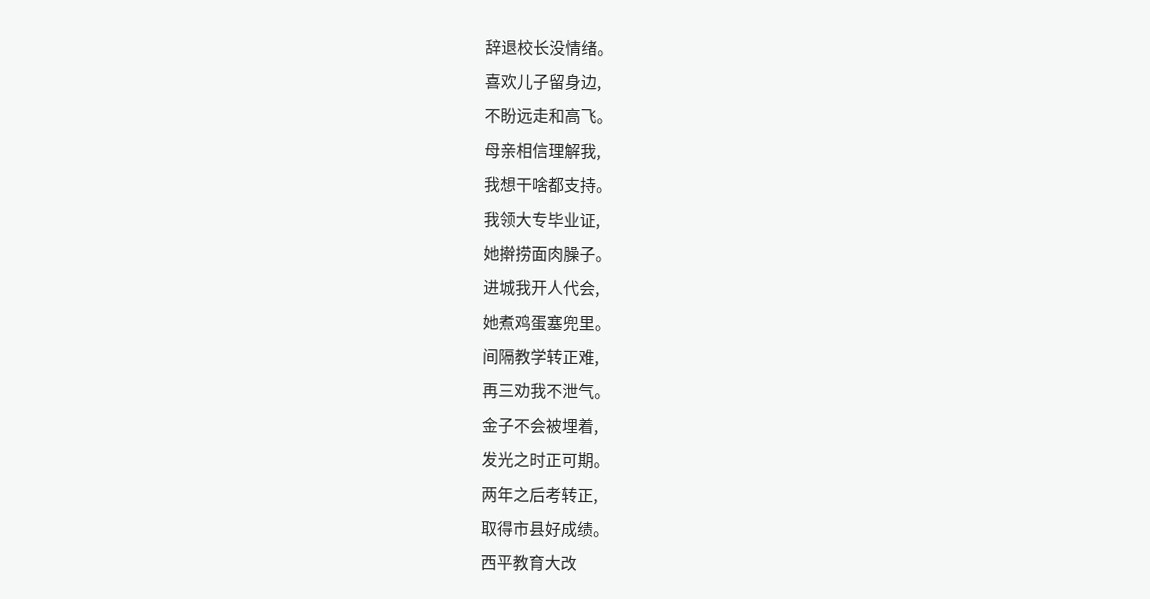辞退校长没情绪。
喜欢儿子留身边,
不盼远走和高飞。
母亲相信理解我,
我想干啥都支持。
我领大专毕业证,
她擀捞面肉臊子。
进城我开人代会,
她煮鸡蛋塞兜里。
间隔教学转正难,
再三劝我不泄气。
金子不会被埋着,
发光之时正可期。
两年之后考转正,
取得市县好成绩。
西平教育大改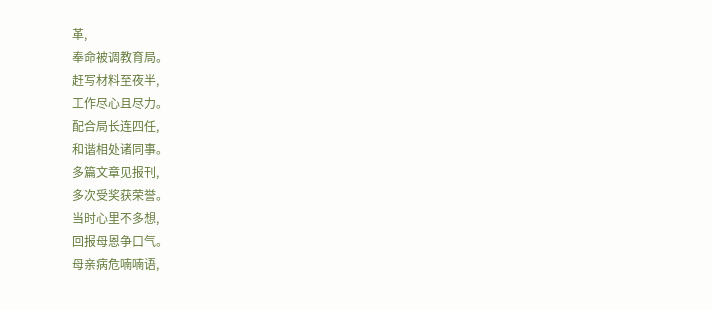革,
奉命被调教育局。
赶写材料至夜半,
工作尽心且尽力。
配合局长连四任,
和谐相处诸同事。
多篇文章见报刊,
多次受奖获荣誉。
当时心里不多想,
回报母恩争口气。
母亲病危喃喃语,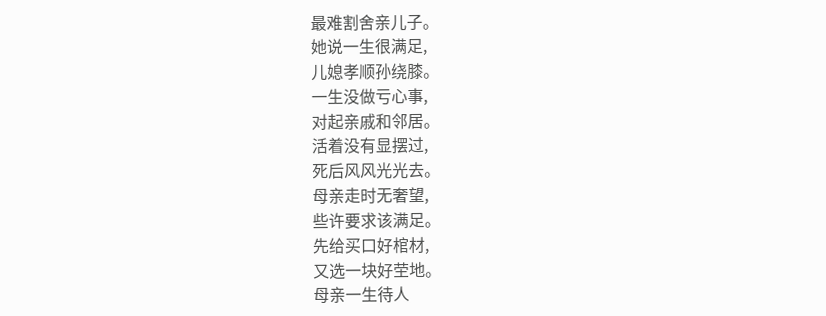最难割舍亲儿子。
她说一生很满足,
儿媳孝顺孙绕膝。
一生没做亏心事,
对起亲戚和邻居。
活着没有显摆过,
死后风风光光去。
母亲走时无奢望,
些许要求该满足。
先给买口好棺材,
又选一块好茔地。
母亲一生待人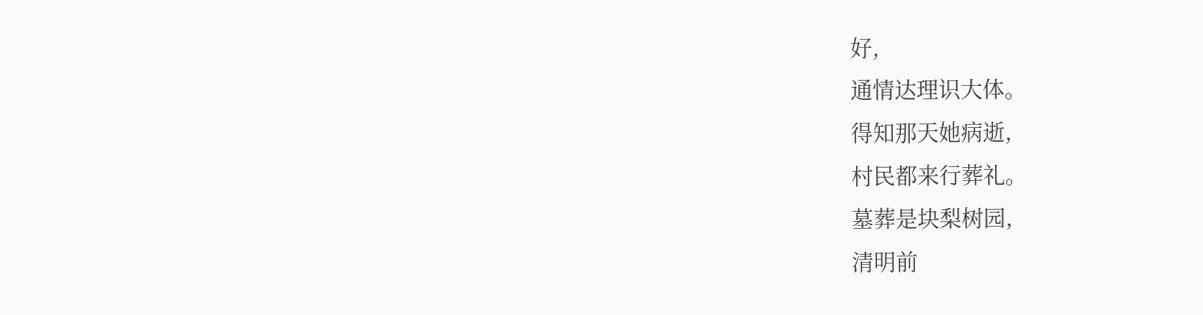好,
通情达理识大体。
得知那天她病逝,
村民都来行葬礼。
墓葬是块梨树园,
清明前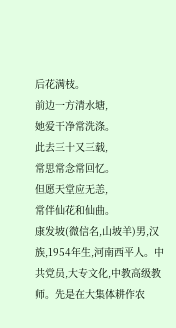后花满枝。
前边一方清水塘,
她爱干净常洗涤。
此去三十又三载,
常思常念常回忆。
但愿天堂应无恙,
常伴仙花和仙曲。
康发坡(微信名,山坡羊)男,汉族,1954年生,河南西平人。中共党员,大专文化,中教高级教师。先是在大集体耕作农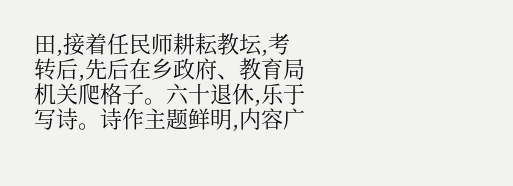田,接着任民师耕耘教坛,考转后,先后在乡政府、教育局机关爬格子。六十退休,乐于写诗。诗作主题鲜明,内容广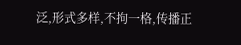泛,形式多样,不拘一格,传播正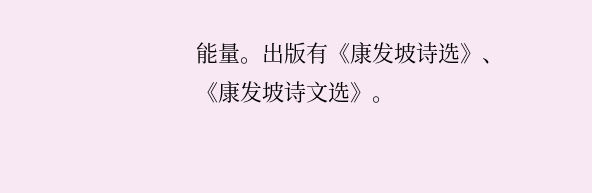能量。出版有《康发坡诗选》、《康发坡诗文选》。